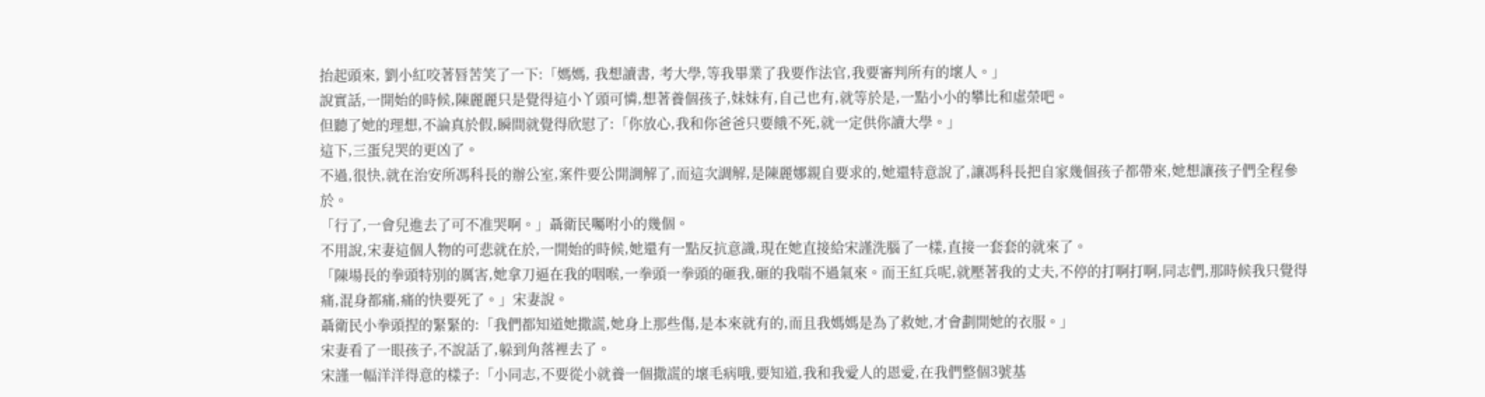抬起頭來, 劉小紅咬著唇苦笑了一下:「媽媽, 我想讀書, 考大學,等我畢業了我要作法官,我要審判所有的壞人。」
說實話,一開始的時候,陳麗麗只是覺得這小丫頭可憐,想著養個孩子,妹妹有,自己也有,就等於是,一點小小的攀比和虛榮吧。
但聽了她的理想,不論真於假,瞬間就覺得欣慰了:「你放心,我和你爸爸只要餓不死,就一定供你讀大學。」
這下,三蛋兒哭的更凶了。
不過,很快,就在治安所馮科長的辦公室,案件要公開調解了,而這次調解,是陳麗娜親自要求的,她還特意說了,讓馮科長把自家幾個孩子都帶來,她想讓孩子們全程參於。
「行了,一會兒進去了可不准哭啊。」聶衛民囑咐小的幾個。
不用說,宋妻這個人物的可悲就在於,一開始的時候,她還有一點反抗意識,現在她直接給宋謹洗腦了一樣,直接一套套的就來了。
「陳場長的拳頭特別的厲害,她拿刀逼在我的咽喉,一拳頭一拳頭的砸我,砸的我喘不過氣來。而王紅兵呢,就壓著我的丈夫,不停的打啊打啊,同志們,那時候我只覺得痛,混身都痛,痛的快要死了。」宋妻說。
聶衛民小拳頭捏的緊緊的:「我們都知道她撒謊,她身上那些傷,是本來就有的,而且我媽媽是為了救她,才會劃開她的衣服。」
宋妻看了一眼孩子,不說話了,躲到角落裡去了。
宋謹一幅洋洋得意的樣子:「小同志,不要從小就養一個撒謊的壞毛病哦,要知道,我和我愛人的恩愛,在我們整個3號基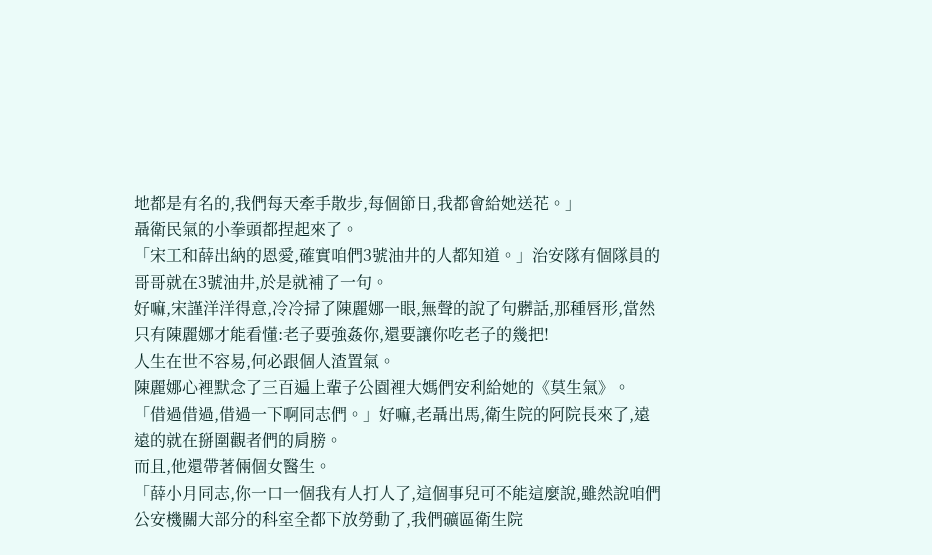地都是有名的,我們每天牽手散步,每個節日,我都會給她送花。」
聶衛民氣的小拳頭都捏起來了。
「宋工和薛出納的恩愛,確實咱們3號油井的人都知道。」治安隊有個隊員的哥哥就在3號油井,於是就補了一句。
好嘛,宋謹洋洋得意,冷冷掃了陳麗娜一眼,無聲的說了句髒話,那種唇形,當然只有陳麗娜才能看懂:老子要強姦你,還要讓你吃老子的幾把!
人生在世不容易,何必跟個人渣置氣。
陳麗娜心裡默念了三百遍上輩子公園裡大媽們安利給她的《莫生氣》。
「借過借過,借過一下啊同志們。」好嘛,老聶出馬,衛生院的阿院長來了,遠遠的就在掰圍觀者們的肩膀。
而且,他還帶著倆個女醫生。
「薛小月同志,你一口一個我有人打人了,這個事兒可不能這麼說,雖然說咱們公安機關大部分的科室全都下放勞動了,我們礦區衛生院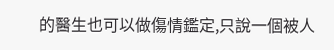的醫生也可以做傷情鑑定,只說一個被人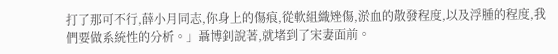打了那可不行,薛小月同志,你身上的傷痕,從軟組織矬傷,淤血的散發程度,以及浮腫的程度,我們要做系統性的分析。」聶博釗說著,就堵到了宋妻面前。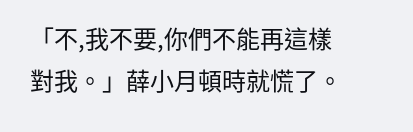「不,我不要,你們不能再這樣對我。」薛小月頓時就慌了。